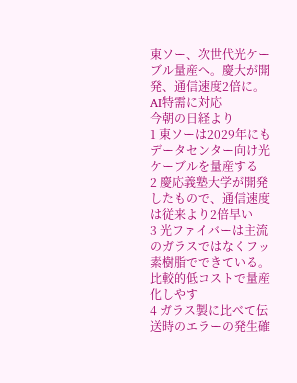東ソー、次世代光ケーブル量産へ。慶大が開発、通信速度2倍に。AI特需に対応
今朝の日経より
1 東ソーは2029年にもデータセンター向け光ケーブルを量産する
2 慶応義塾大学が開発したもので、通信速度は従来より2倍早い
3 光ファイバーは主流のガラスではなくフッ素樹脂でできている。比較的低コストで量産化しやす
4 ガラス製に比べて伝送時のエラーの発生確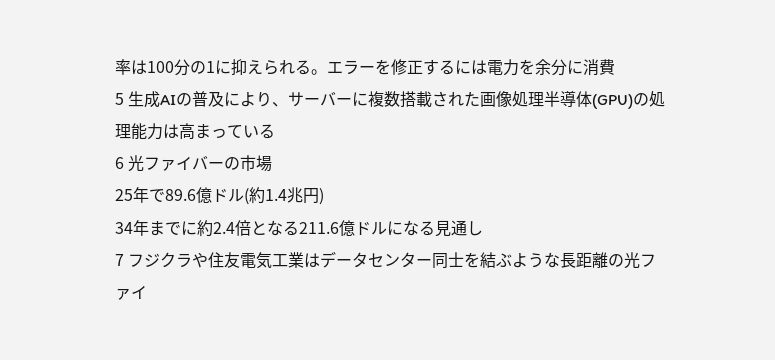率は100分の1に抑えられる。エラーを修正するには電力を余分に消費
5 生成AIの普及により、サーバーに複数搭載された画像処理半導体(GPU)の処理能力は高まっている
6 光ファイバーの市場
25年で89.6億ドル(約1.4兆円)
34年までに約2.4倍となる211.6億ドルになる見通し
7 フジクラや住友電気工業はデータセンター同士を結ぶような長距離の光ファイ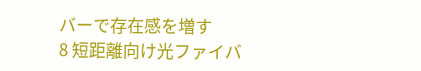バーで存在感を増す
8 短距離向け光ファイバ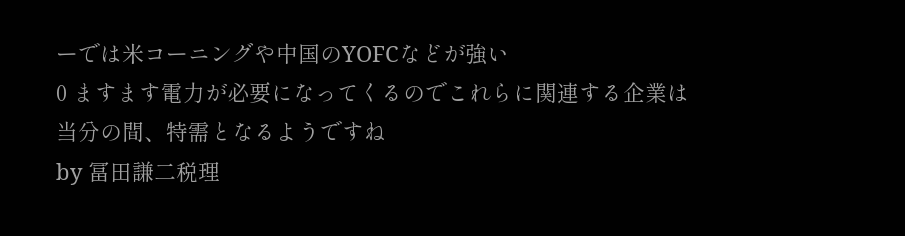ーでは米コーニングや中国のYOFCなどが強い
0 ますます電力が必要になってくるのでこれらに関連する企業は当分の間、特需となるようですね
by 冨田謙二税理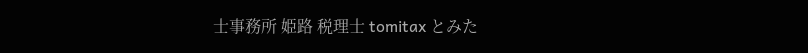士事務所 姫路 税理士 tomitax とみた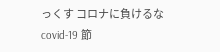っくす コロナに負けるな covid-19 節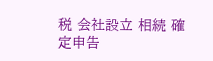税 会社設立 相続 確定申告